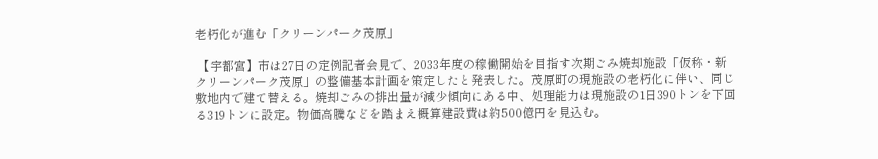老朽化が進む「クリーンパーク茂原」

 【宇都宮】市は27日の定例記者会見で、2033年度の稼働開始を目指す次期ごみ焼却施設「仮称・新クリーンパーク茂原」の整備基本計画を策定したと発表した。茂原町の現施設の老朽化に伴い、同じ敷地内で建て替える。焼却ごみの排出量が減少傾向にある中、処理能力は現施設の1日390トンを下回る319トンに設定。物価高騰などを踏まえ概算建設費は約500億円を見込む。